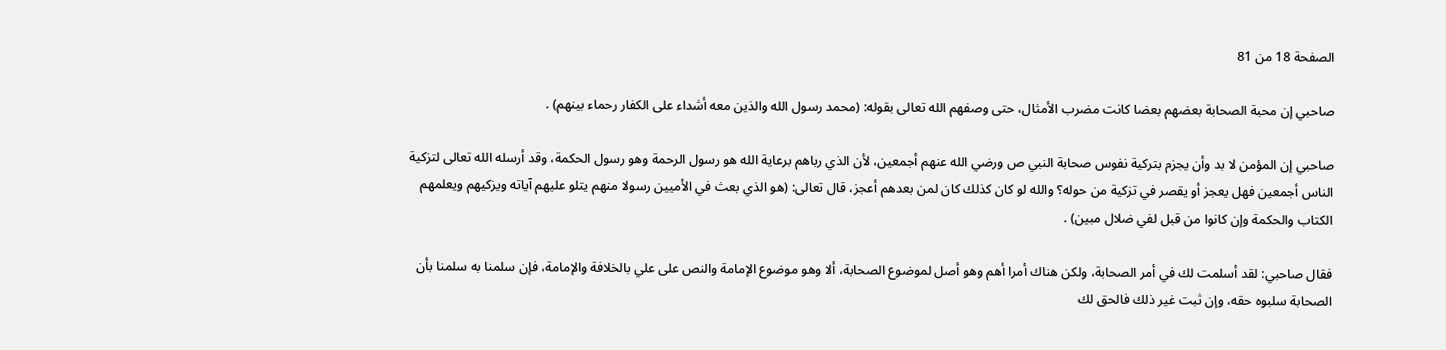الصفحة 18 من 81

صاحبي إن محبة الصحابة بعضهم بعضا كانت مضرب الأمثال، حتى وصفهم الله تعالى بقوله: (محمد رسول الله والذين معه أشداء على الكفار رحماء بينهم) .

صاحبي إن المؤمن لا بد وأن يجزم بتركية نفوس صحابة النبي ص ورضي الله عنهم أجمعين، لأن الذي رباهم برعاية الله هو رسول الرحمة وهو رسول الحكمة، وقد أرسله الله تعالى لتزكية الناس أجمعين فهل يعجز أو يقصر في تزكية من حوله؟ والله لو كان كذلك كان لمن بعدهم أعجز، قال تعالى: (هو الذي بعث في الأميين رسولا منهم يتلو عليهم آياته ويزكيهم ويعلمهم الكتاب والحكمة وإن كانوا من قبل لفي ضلال مبين) .

فقال صاحبي: لقد أسلمت لك في أمر الصحابة، ولكن هناك أمرا أهم وهو أصل لموضوع الصحابة، ألا وهو موضوع الإمامة والنص على علي بالخلافة والإمامة، فإن سلمنا به سلمنا بأن الصحابة سلبوه حقه، وإن ثبت غير ذلك فالحق لك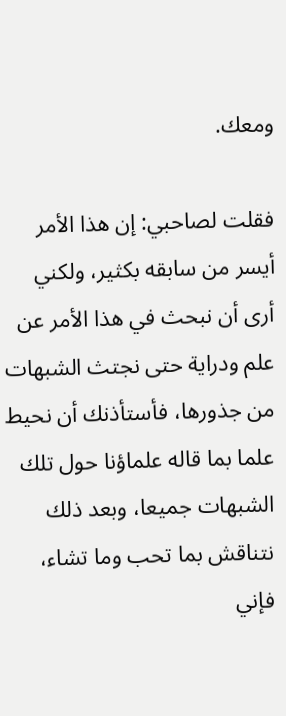ومعك.

فقلت لصاحبي: إن هذا الأمر أيسر من سابقه بكثير، ولكني أرى أن نبحث في هذا الأمر عن علم ودراية حتى نجتث الشبهات من جذورها، فأستأذنك أن نحيط علما بما قاله علماؤنا حول تلك الشبهات جميعا، وبعد ذلك نتناقش بما تحب وما تشاء، فإني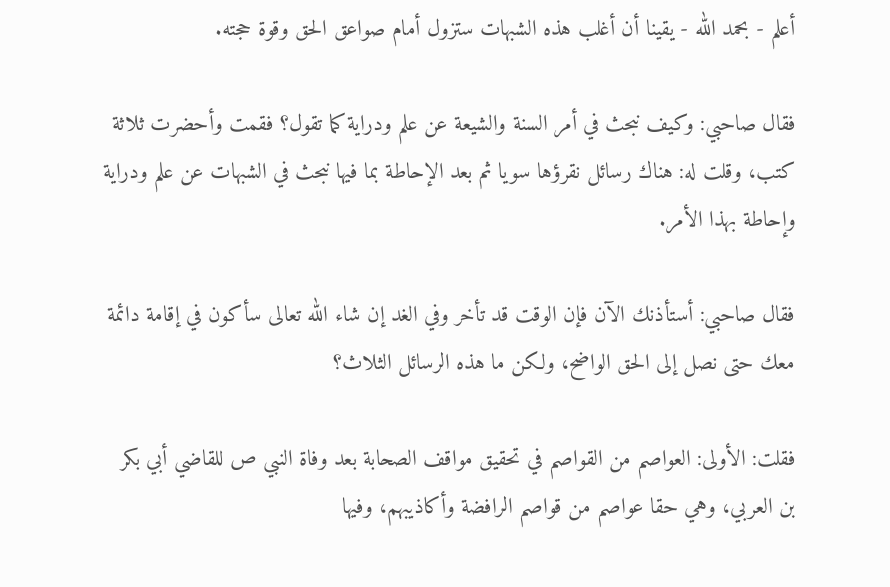أعلم - بحمد الله - يقينا أن أغلب هذه الشبهات ستزول أمام صواعق الحق وقوة حجته.

فقال صاحبي: وكيف نبحث في أمر السنة والشيعة عن علم ودراية كما تقول؟ فقمت وأحضرت ثلاثة كتب، وقلت له: هناك رسائل نقرؤها سويا ثم بعد الإحاطة بما فيها نبحث في الشبهات عن علم ودراية وإحاطة بهذا الأمر.

فقال صاحبي: أستأذنك الآن فإن الوقت قد تأخر وفي الغد إن شاء الله تعالى سأكون في إقامة دائمة معك حتى نصل إلى الحق الواضح، ولكن ما هذه الرسائل الثلاث؟

فقلت: الأولى: العواصم من القواصم في تحقيق مواقف الصحابة بعد وفاة النبي ص للقاضي أبي بكر بن العربي، وهي حقا عواصم من قواصم الرافضة وأكاذيبهم، وفيها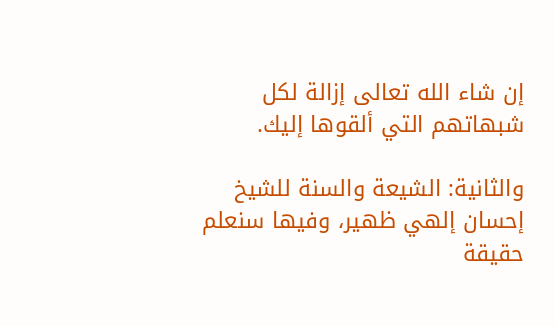إن شاء الله تعالى إزالة لكل شبهاتهم التي ألقوها إليك.

والثانية: الشيعة والسنة للشيخ إحسان إلهي ظهير، وفيها سنعلم حقيقة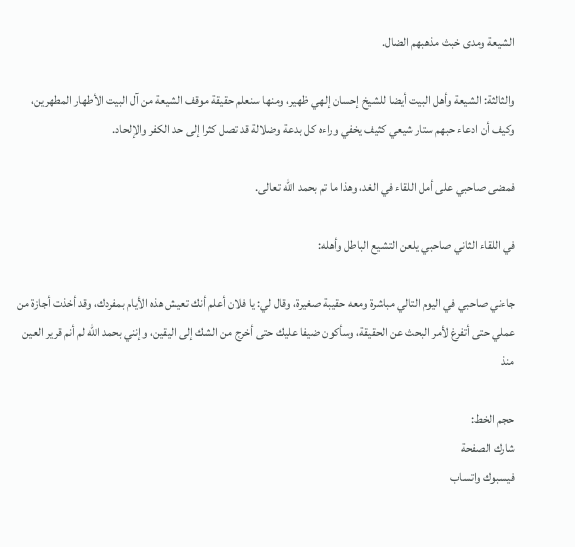الشيعة ومدى خبث مذهبهم الضال.

والثالثة: الشيعة وأهل البيت أيضا للشيخ إحسان إلهي ظهير، ومنها سنعلم حقيقة موقف الشيعة من آل البيت الأطهار المطهرين، وكيف أن ادعاء حبهم ستار شيعي كثيف يخفي وراءه كل بدعة وضلالة قد تصل كثرا إلى حد الكفر والإلحاد.

فمضى صاحبي على أمل اللقاء في الغد، وهذا ما تم بحمد الله تعالى.

في اللقاء الثاني صاحبي يلعن التشيع الباطل وأهله:

جاءني صاحبي في اليوم التالي مباشرة ومعه حقيبة صغيرة، وقال لي: يا فلان أعلم أنك تعيش هذه الأيام بمفردك، وقد أخذت أجازة من عملي حتى أتفرغ لأمر البحث عن الحقيقة، وسأكون ضيفا عليك حتى أخرج من الشك إلى اليقين، وإنني بحمد الله لم أنم قرير العين منذ

حجم الخط:
شارك الصفحة
فيسبوك واتساب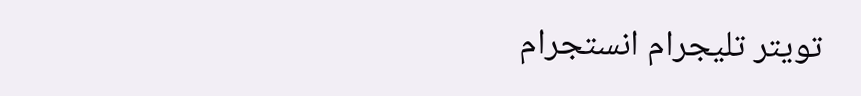تويتر تليجرام انستجرام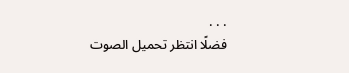. . .
فضلًا انتظر تحميل الصوت